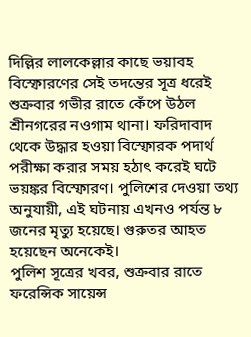দিল্লির লালকেল্লার কাছে ভয়াবহ বিস্ফোরণের সেই তদন্তের সূত্র ধরেই শুক্রবার গভীর রাতে কেঁপে উঠল শ্রীনগরের নওগাম থানা। ফরিদাবাদ থেকে উদ্ধার হওয়া বিস্ফোরক পদার্থ পরীক্ষা করার সময় হঠাৎ করেই ঘটে ভয়ঙ্কর বিস্ফোরণ। পুলিশের দেওয়া তথ্য অনুযায়ী, এই ঘটনায় এখনও পর্যন্ত ৮ জনের মৃত্যু হয়েছে। গুরুতর আহত হয়েছেন অনেকেই।
পুলিশ সূত্রের খবর, শুক্রবার রাতে ফরেন্সিক সায়েন্স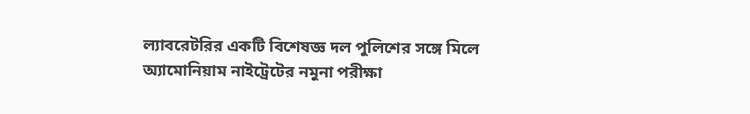ল্যাবরেটরির একটি বিশেষজ্ঞ দল পুলিশের সঙ্গে মিলে অ্যামোনিয়াম নাইট্রেটের নমুনা পরীক্ষা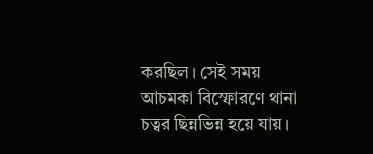করছিল। সেই সময় আচমকা বিস্ফোরণে থানা চত্বর ছিন্নভিন্ন হয়ে যায়।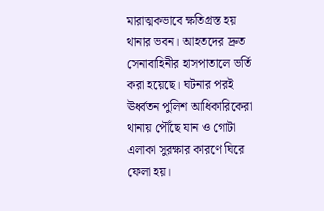মারাত্মকভাবে ক্ষতিগ্রস্ত হয় থানার ভবন। আহতদের দ্রুত সেনাবাহিনীর হাসপাতালে ভর্তি করা হয়েছে। ঘটনার পরই ঊর্ধ্বতন পুলিশ আধিকারিকেরা থানায় পৌঁছে যান ও গোটা এলাকা সুরক্ষার কারণে ঘিরে ফেলা হয়।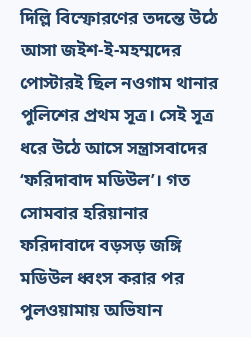দিল্লি বিস্ফোরণের তদন্তে উঠে আসা জইশ-ই-মহম্মদের পোস্টারই ছিল নওগাম থানার পুলিশের প্রথম সূত্র। সেই সূত্র ধরে উঠে আসে সন্ত্রাসবাদের ‘ফরিদাবাদ মডিউল’। গত সোমবার হরিয়ানার ফরিদাবাদে বড়সড় জঙ্গি মডিউল ধ্বংস করার পর পুলওয়ামায় অভিযান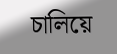চালিয়ে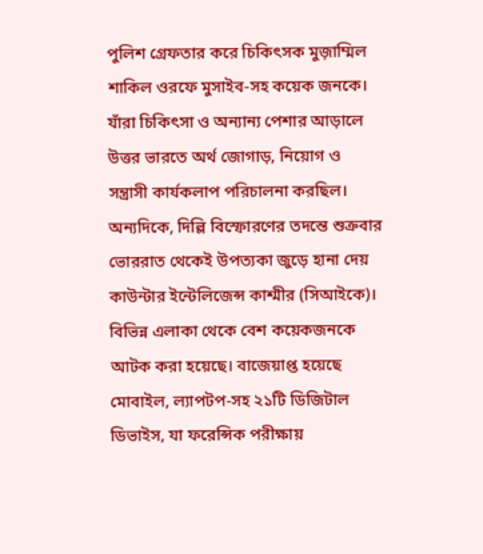পুলিশ গ্রেফতার করে চিকিৎসক মুজ়াম্মিল শাকিল ওরফে মুসাইব-সহ কয়েক জনকে। যাঁরা চিকিৎসা ও অন্যান্য পেশার আড়ালে উত্তর ভারতে অর্থ জোগাড়, নিয়োগ ও সন্ত্রাসী কার্যকলাপ পরিচালনা করছিল।
অন্যদিকে, দিল্লি বিস্ফোরণের তদন্তে শুক্রবার ভোররাত থেকেই উপত্যকা জুড়ে হানা দেয় কাউন্টার ইন্টেলিজেন্স কাশ্মীর (সিআইকে)। বিভিন্ন এলাকা থেকে বেশ কয়েকজনকে আটক করা হয়েছে। বাজেয়াপ্ত হয়েছে মোবাইল, ল্যাপটপ-সহ ২১টি ডিজিটাল ডিভাইস, যা ফরেন্সিক পরীক্ষায়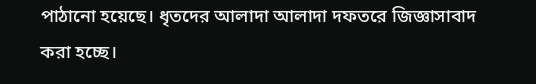পাঠানো হয়েছে। ধৃতদের আলাদা আলাদা দফতরে জিজ্ঞাসাবাদ করা হচ্ছে।